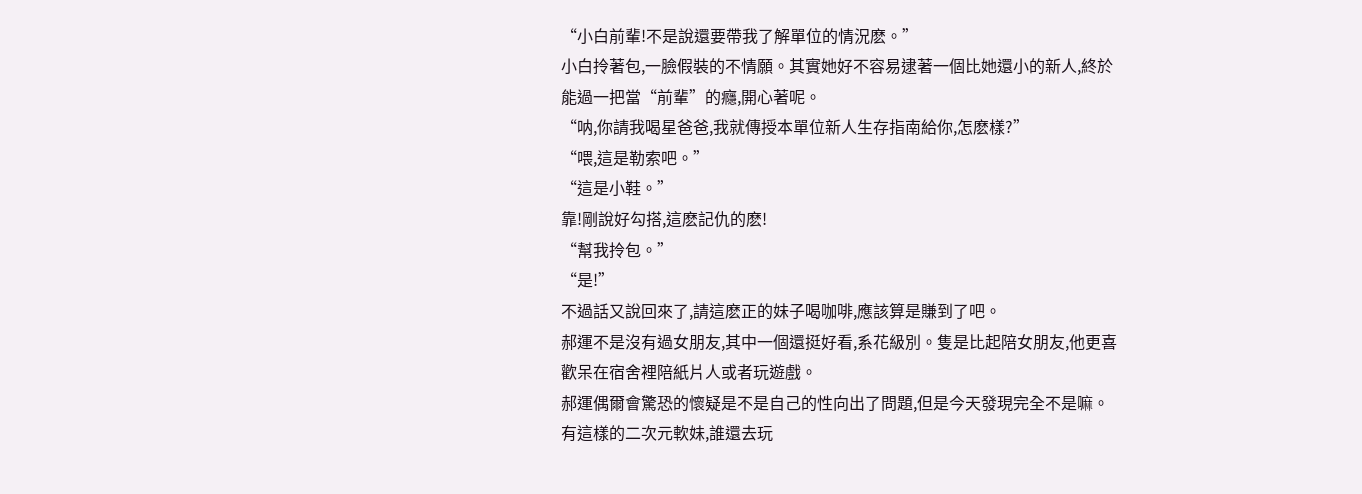“小白前輩!不是說還要帶我了解單位的情況麽。”
小白拎著包,一臉假裝的不情願。其實她好不容易逮著一個比她還小的新人,終於能過一把當“前輩”的癮,開心著呢。
“呐,你請我喝星爸爸,我就傳授本單位新人生存指南給你,怎麽樣?”
“喂,這是勒索吧。”
“這是小鞋。”
靠!剛說好勾搭,這麽記仇的麽!
“幫我拎包。”
“是!”
不過話又說回來了,請這麽正的妹子喝咖啡,應該算是賺到了吧。
郝運不是沒有過女朋友,其中一個還挺好看,系花級別。隻是比起陪女朋友,他更喜歡呆在宿舍裡陪紙片人或者玩遊戲。
郝運偶爾會驚恐的懷疑是不是自己的性向出了問題,但是今天發現完全不是嘛。有這樣的二次元軟妹,誰還去玩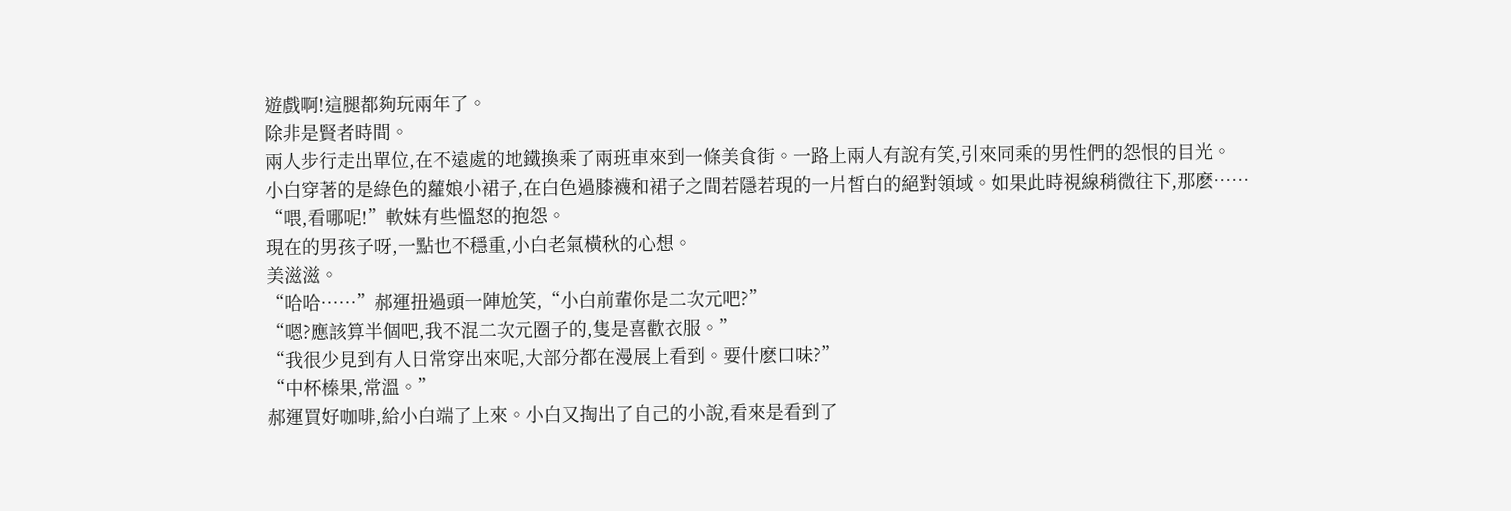遊戲啊!這腿都夠玩兩年了。
除非是賢者時間。
兩人步行走出單位,在不遠處的地鐵換乘了兩班車來到一條美食街。一路上兩人有說有笑,引來同乘的男性們的怨恨的目光。
小白穿著的是綠色的蘿娘小裙子,在白色過膝襪和裙子之間若隱若現的一片皙白的絕對領域。如果此時視線稍微往下,那麽……
“喂,看哪呢!”軟妹有些慍怒的抱怨。
現在的男孩子呀,一點也不穩重,小白老氣橫秋的心想。
美滋滋。
“哈哈……”郝運扭過頭一陣尬笑,“小白前輩你是二次元吧?”
“嗯?應該算半個吧,我不混二次元圈子的,隻是喜歡衣服。”
“我很少見到有人日常穿出來呢,大部分都在漫展上看到。要什麽口味?”
“中杯榛果,常溫。”
郝運買好咖啡,給小白端了上來。小白又掏出了自己的小說,看來是看到了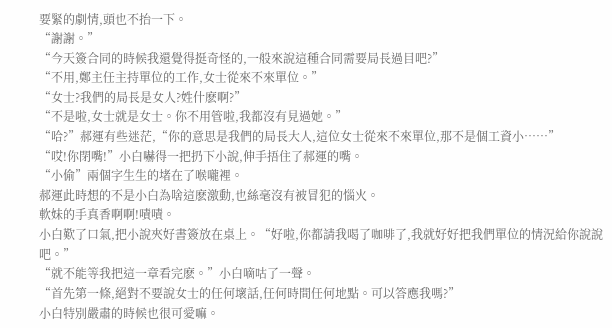要緊的劇情,頭也不抬一下。
“謝謝。”
“今天簽合同的時候我還覺得挺奇怪的,一般來說這種合同需要局長過目吧?”
“不用,鄭主任主持單位的工作,女士從來不來單位。”
“女士?我們的局長是女人?姓什麽啊?”
“不是啦,女士就是女士。你不用管啦,我都沒有見過她。”
“哈?”郝運有些迷茫,“你的意思是我們的局長大人,這位女士從來不來單位,那不是個工資小……”
“哎!你閉嘴!”小白嚇得一把扔下小說,伸手捂住了郝運的嘴。
“小偷”兩個字生生的堵在了喉嚨裡。
郝運此時想的不是小白為啥這麽激動,也絲毫沒有被冒犯的惱火。
軟妹的手真香啊啊!嘖嘖。
小白歎了口氣,把小說夾好書簽放在桌上。“好啦,你都請我喝了咖啡了,我就好好把我們單位的情況給你說說吧。”
“就不能等我把這一章看完麽。”小白嘀咕了一聲。
“首先第一條,絕對不要說女士的任何壞話,任何時間任何地點。可以答應我嗎?”
小白特別嚴肅的時候也很可愛嘛。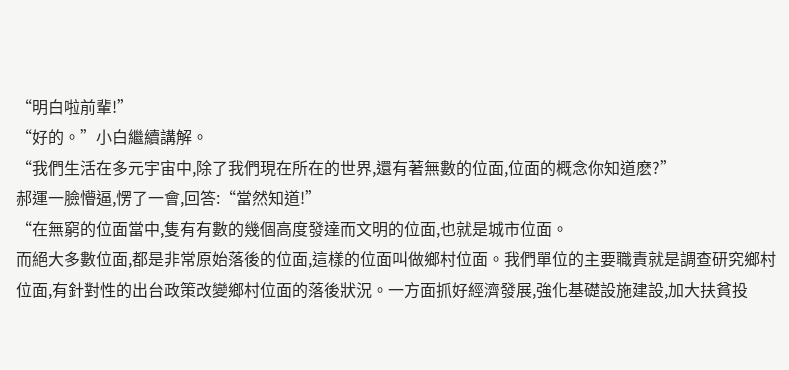“明白啦前輩!”
“好的。”小白繼續講解。
“我們生活在多元宇宙中,除了我們現在所在的世界,還有著無數的位面,位面的概念你知道麽?”
郝運一臉懵逼,愣了一會,回答:“當然知道!”
“在無窮的位面當中,隻有有數的幾個高度發達而文明的位面,也就是城市位面。
而絕大多數位面,都是非常原始落後的位面,這樣的位面叫做鄉村位面。我們單位的主要職責就是調查研究鄉村位面,有針對性的出台政策改變鄉村位面的落後狀況。一方面抓好經濟發展,強化基礎設施建設,加大扶貧投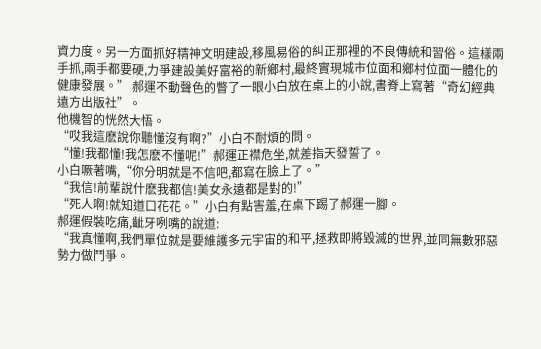資力度。另一方面抓好精神文明建設,移風易俗的糾正那裡的不良傳統和習俗。這樣兩手抓,兩手都要硬,力爭建設美好富裕的新鄉村,最終實現城市位面和鄉村位面一體化的健康發展。” 郝運不動聲色的瞥了一眼小白放在桌上的小說,書脊上寫著“奇幻經典遠方出版社”。
他機智的恍然大悟。
“哎我這麽說你聽懂沒有啊?”小白不耐煩的問。
“懂!我都懂!我怎麽不懂呢!”郝運正襟危坐,就差指天發誓了。
小白噘著嘴,“你分明就是不信吧,都寫在臉上了。”
“我信!前輩說什麽我都信!美女永遠都是對的!”
“死人啊!就知道口花花。”小白有點害羞,在桌下踢了郝運一腳。
郝運假裝吃痛,齜牙咧嘴的說道:
“我真懂啊,我們單位就是要維護多元宇宙的和平,拯救即將毀滅的世界,並同無數邪惡勢力做鬥爭。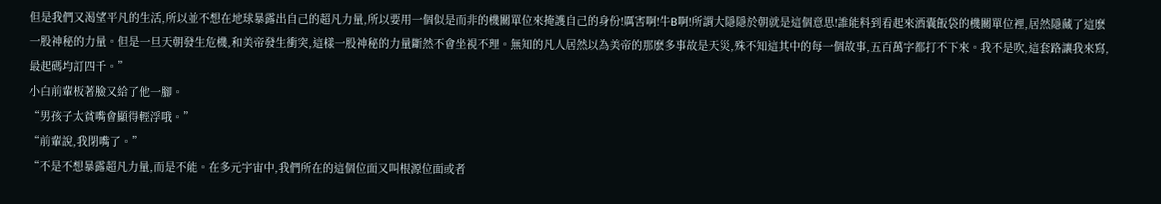但是我們又渴望平凡的生活,所以並不想在地球暴露出自己的超凡力量,所以要用一個似是而非的機關單位來掩護自己的身份!厲害啊!牛B啊!所謂大隱隱於朝就是這個意思!誰能料到看起來酒囊飯袋的機關單位裡,居然隱藏了這麽一股神秘的力量。但是一旦天朝發生危機,和美帝發生衝突,這樣一股神秘的力量斷然不會坐視不理。無知的凡人居然以為美帝的那麽多事故是天災,殊不知這其中的每一個故事,五百萬字都打不下來。我不是吹,這套路讓我來寫,最起碼均訂四千。”
小白前輩板著臉又給了他一腳。
“男孩子太貧嘴會顯得輕浮哦。”
“前輩說,我閉嘴了。”
“不是不想暴露超凡力量,而是不能。在多元宇宙中,我們所在的這個位面又叫根源位面或者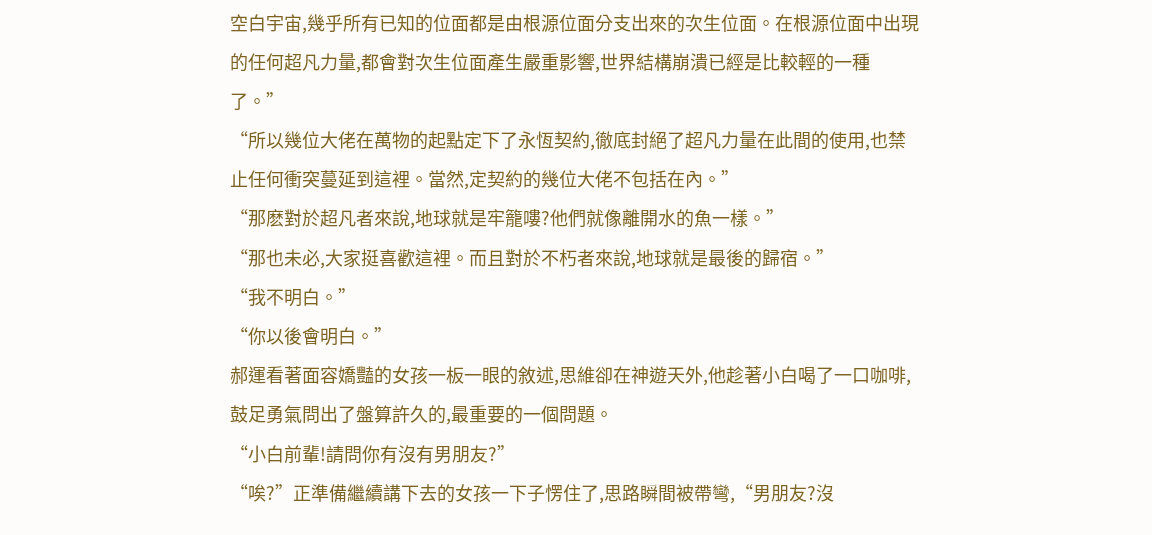空白宇宙,幾乎所有已知的位面都是由根源位面分支出來的次生位面。在根源位面中出現的任何超凡力量,都會對次生位面產生嚴重影響,世界結構崩潰已經是比較輕的一種了。”
“所以幾位大佬在萬物的起點定下了永恆契約,徹底封絕了超凡力量在此間的使用,也禁止任何衝突蔓延到這裡。當然,定契約的幾位大佬不包括在內。”
“那麽對於超凡者來說,地球就是牢籠嘍?他們就像離開水的魚一樣。”
“那也未必,大家挺喜歡這裡。而且對於不朽者來說,地球就是最後的歸宿。”
“我不明白。”
“你以後會明白。”
郝運看著面容嬌豔的女孩一板一眼的敘述,思維卻在神遊天外,他趁著小白喝了一口咖啡,鼓足勇氣問出了盤算許久的,最重要的一個問題。
“小白前輩!請問你有沒有男朋友?”
“唉?”正準備繼續講下去的女孩一下子愣住了,思路瞬間被帶彎,“男朋友?沒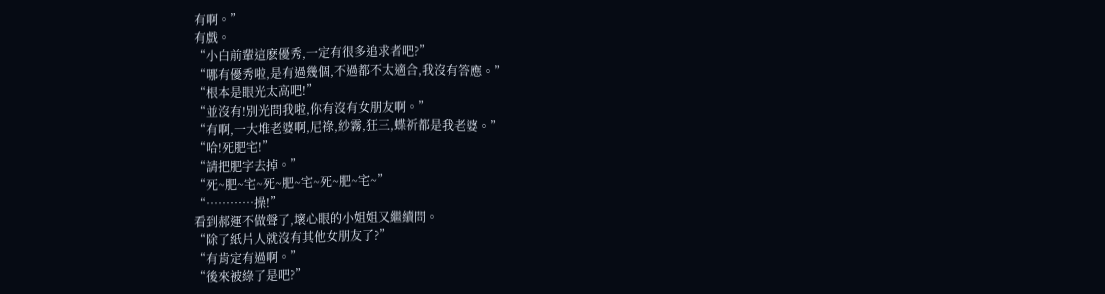有啊。”
有戲。
“小白前輩這麽優秀,一定有很多追求者吧?”
“哪有優秀啦,是有過幾個,不過都不太適合,我沒有答應。”
“根本是眼光太高吧!”
“並沒有!別光問我啦,你有沒有女朋友啊。”
“有啊,一大堆老婆啊,尼祿,紗霧,狂三,蝶祈都是我老婆。”
“哈!死肥宅!”
“請把肥字去掉。”
“死~肥~宅~死~肥~宅~死~肥~宅~”
“…………操!”
看到郝運不做聲了,壞心眼的小姐姐又繼續問。
“除了紙片人就沒有其他女朋友了?”
“有肯定有過啊。”
“後來被綠了是吧?”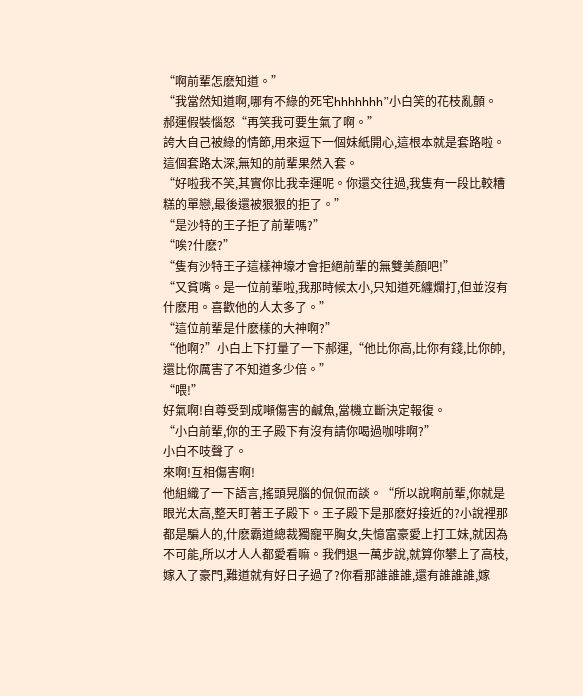“啊前輩怎麽知道。”
“我當然知道啊,哪有不綠的死宅hhhhhhh”小白笑的花枝亂顫。
郝運假裝惱怒“再笑我可要生氣了啊。”
誇大自己被綠的情節,用來逗下一個妹紙開心,這根本就是套路啦。
這個套路太深,無知的前輩果然入套。
“好啦我不笑,其實你比我幸運呢。你還交往過,我隻有一段比較糟糕的單戀,最後還被狠狠的拒了。”
“是沙特的王子拒了前輩嗎?”
“唉?什麽?”
“隻有沙特王子這樣神壕才會拒絕前輩的無雙美顏吧!”
“又貧嘴。是一位前輩啦,我那時候太小,只知道死纏爛打,但並沒有什麽用。喜歡他的人太多了。”
“這位前輩是什麽樣的大神啊?”
“他啊?”小白上下打量了一下郝運,“他比你高,比你有錢,比你帥,還比你厲害了不知道多少倍。”
“喂!”
好氣啊!自尊受到成噸傷害的鹹魚,當機立斷決定報復。
“小白前輩,你的王子殿下有沒有請你喝過咖啡啊?”
小白不吱聲了。
來啊!互相傷害啊!
他組織了一下語言,搖頭晃腦的侃侃而談。“所以說啊前輩,你就是眼光太高,整天盯著王子殿下。王子殿下是那麽好接近的?小說裡那都是騙人的,什麽霸道總裁獨寵平胸女,失憶富豪愛上打工妹,就因為不可能,所以才人人都愛看嘛。我們退一萬步說,就算你攀上了高枝,嫁入了豪門,難道就有好日子過了?你看那誰誰誰,還有誰誰誰,嫁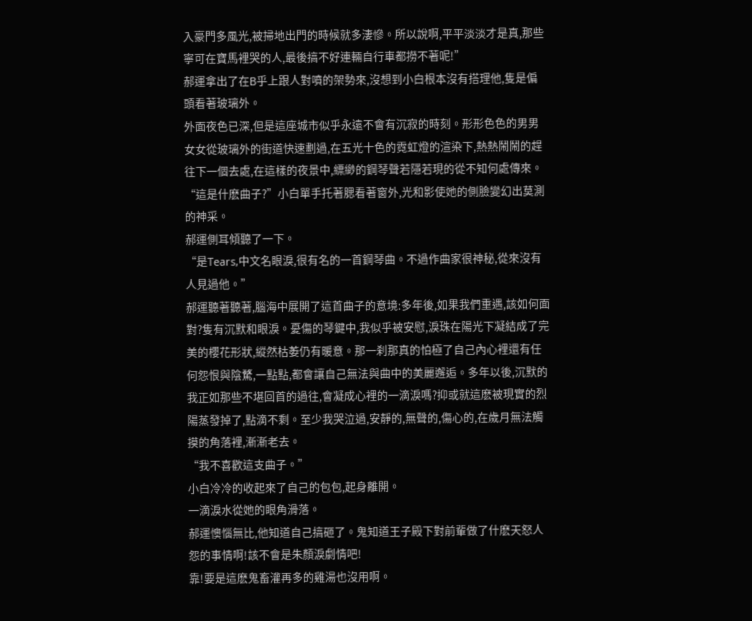入豪門多風光,被掃地出門的時候就多淒慘。所以說啊,平平淡淡才是真,那些寧可在寶馬裡哭的人,最後搞不好連輛自行車都撈不著呢!”
郝運拿出了在B乎上跟人對噴的架勢來,沒想到小白根本沒有搭理他,隻是偏頭看著玻璃外。
外面夜色已深,但是這座城市似乎永遠不會有沉寂的時刻。形形色色的男男女女從玻璃外的街道快速劃過,在五光十色的霓虹燈的渲染下,熱熱鬧鬧的趕往下一個去處,在這樣的夜景中,縹緲的鋼琴聲若隱若現的從不知何處傳來。
“這是什麽曲子?”小白單手托著腮看著窗外,光和影使她的側臉變幻出莫測的神采。
郝運側耳傾聽了一下。
“是Tears,中文名眼淚,很有名的一首鋼琴曲。不過作曲家很神秘,從來沒有人見過他。”
郝運聽著聽著,腦海中展開了這首曲子的意境:多年後,如果我們重遇,該如何面對?隻有沉默和眼淚。憂傷的琴鍵中,我似乎被安慰,淚珠在陽光下凝結成了完美的櫻花形狀,縱然枯萎仍有暖意。那一刹那真的怕極了自己內心裡還有任何怨恨與陰騖,一點點,都會讓自己無法與曲中的美麗邂逅。多年以後,沉默的我正如那些不堪回首的過往,會凝成心裡的一滴淚嗎?抑或就這麽被現實的烈陽蒸發掉了,點滴不剩。至少我哭泣過,安靜的,無聲的,傷心的,在歲月無法觸摸的角落裡,漸漸老去。
“我不喜歡這支曲子。”
小白冷冷的收起來了自己的包包,起身離開。
一滴淚水從她的眼角滑落。
郝運懊惱無比,他知道自己搞砸了。鬼知道王子殿下對前輩做了什麽天怒人怨的事情啊!該不會是朱顏淚劇情吧!
靠!要是這麽鬼畜灌再多的雞湯也沒用啊。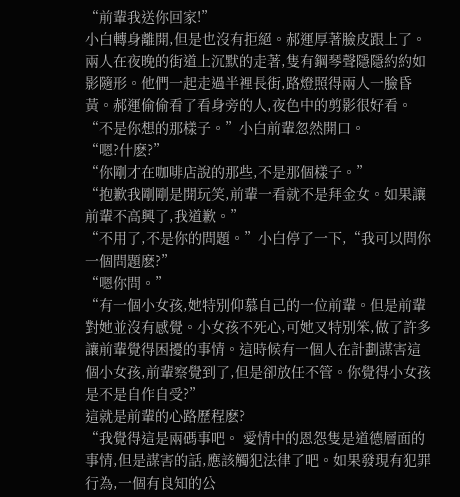“前輩我送你回家!”
小白轉身離開,但是也沒有拒絕。郝運厚著臉皮跟上了。
兩人在夜晚的街道上沉默的走著,隻有鋼琴聲隱隱約約如影隨形。他們一起走過半裡長街,路燈照得兩人一臉昏黃。郝運偷偷看了看身旁的人,夜色中的剪影很好看。
“不是你想的那樣子。”小白前輩忽然開口。
“嗯?什麽?”
“你剛才在咖啡店說的那些,不是那個樣子。”
“抱歉我剛剛是開玩笑,前輩一看就不是拜金女。如果讓前輩不高興了,我道歉。”
“不用了,不是你的問題。”小白停了一下,“我可以問你一個問題麽?”
“嗯你問。”
“有一個小女孩,她特別仰慕自己的一位前輩。但是前輩對她並沒有感覺。小女孩不死心,可她又特別笨,做了許多讓前輩覺得困擾的事情。這時候有一個人在計劃謀害這個小女孩,前輩察覺到了,但是卻放任不管。你覺得小女孩是不是自作自受?”
這就是前輩的心路歷程麽?
“我覺得這是兩碼事吧。 愛情中的恩怨隻是道德層面的事情,但是謀害的話,應該觸犯法律了吧。如果發現有犯罪行為,一個有良知的公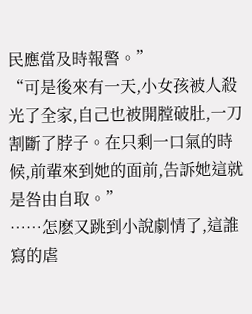民應當及時報警。”
“可是後來有一天,小女孩被人殺光了全家,自己也被開膛破肚,一刀割斷了脖子。在只剩一口氣的時候,前輩來到她的面前,告訴她這就是咎由自取。”
……怎麽又跳到小說劇情了,這誰寫的虐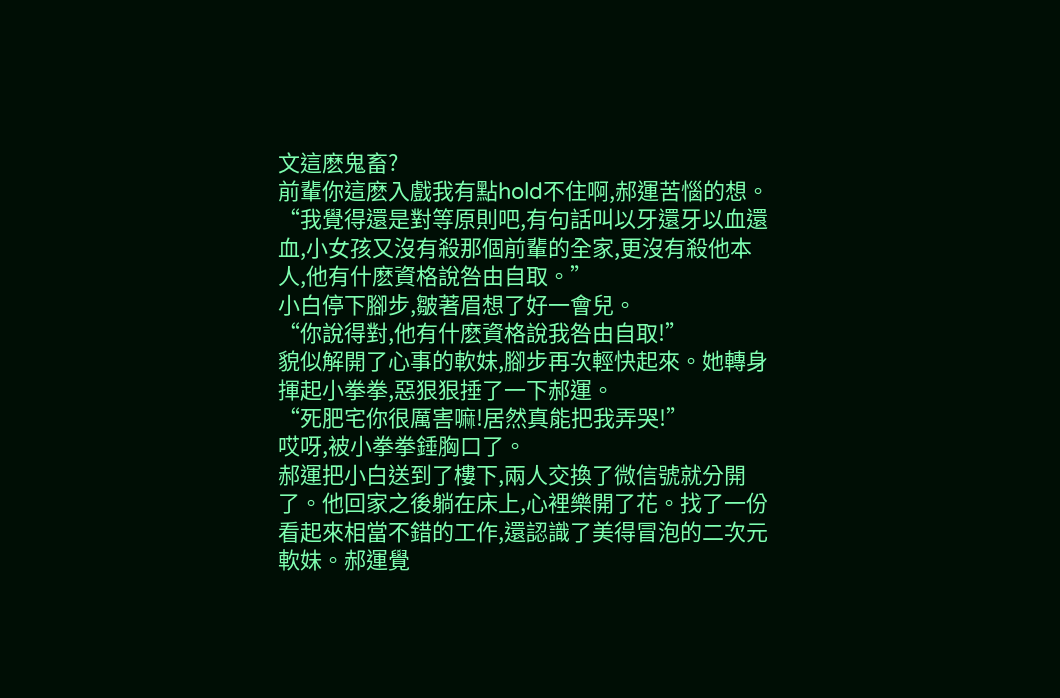文這麽鬼畜?
前輩你這麽入戲我有點hold不住啊,郝運苦惱的想。
“我覺得還是對等原則吧,有句話叫以牙還牙以血還血,小女孩又沒有殺那個前輩的全家,更沒有殺他本人,他有什麽資格說咎由自取。”
小白停下腳步,皺著眉想了好一會兒。
“你說得對,他有什麽資格說我咎由自取!”
貌似解開了心事的軟妹,腳步再次輕快起來。她轉身揮起小拳拳,惡狠狠捶了一下郝運。
“死肥宅你很厲害嘛!居然真能把我弄哭!”
哎呀,被小拳拳錘胸口了。
郝運把小白送到了樓下,兩人交換了微信號就分開了。他回家之後躺在床上,心裡樂開了花。找了一份看起來相當不錯的工作,還認識了美得冒泡的二次元軟妹。郝運覺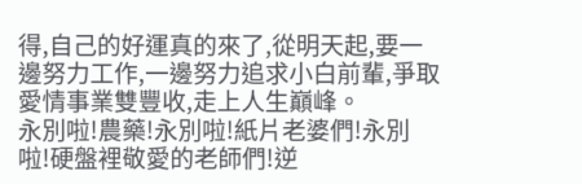得,自己的好運真的來了,從明天起,要一邊努力工作,一邊努力追求小白前輩,爭取愛情事業雙豐收,走上人生巔峰。
永別啦!農藥!永別啦!紙片老婆們!永別啦!硬盤裡敬愛的老師們!逆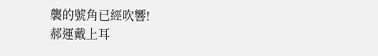襲的號角已經吹響!
郝運戴上耳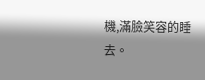機,滿臉笑容的睡去。